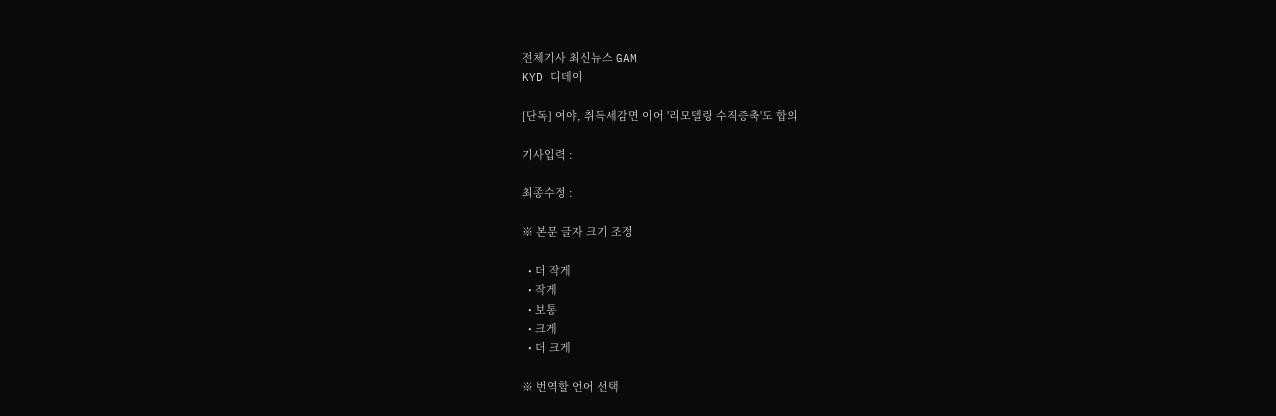전체기사 최신뉴스 GAM
KYD 디데이

[단독] 여야, 취득세감면 이어 '리모델링 수직증축'도 합의

기사입력 :

최종수정 :

※ 본문 글자 크기 조정

  • 더 작게
  • 작게
  • 보통
  • 크게
  • 더 크게

※ 번역할 언어 선택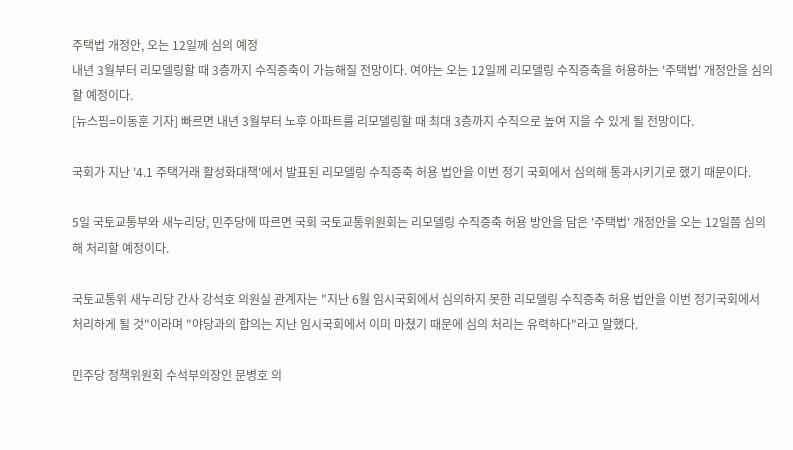주택법 개정안, 오는 12일께 심의 예정
내년 3월부터 리모델링할 때 3층까지 수직증축이 가능해질 전망이다. 여야는 오는 12일께 리모델링 수직증축을 허용하는 '주택법' 개정안을 심의할 예정이다.
[뉴스핌=이동훈 기자] 빠르면 내년 3월부터 노후 아파트를 리모델링할 때 최대 3층까지 수직으로 높여 지을 수 있게 될 전망이다.

국회가 지난 '4.1 주택거래 활성화대책'에서 발표된 리모델링 수직증축 허용 법안을 이번 정기 국회에서 심의해 통과시키기로 했기 때문이다.

5일 국토교통부와 새누리당, 민주당에 따르면 국회 국토교통위원회는 리모델링 수직증축 허용 방안을 담은 '주택법' 개정안을 오는 12일쯤 심의해 처리할 예정이다.

국토교통위 새누리당 간사 강석호 의원실 관계자는 "지난 6월 임시국회에서 심의하지 못한 리모델링 수직증축 허용 법안을 이번 정기국회에서 처리하게 될 것"이라며 "야당과의 합의는 지난 임시국회에서 이미 마쳤기 때문에 심의 처리는 유력하다"라고 말했다.

민주당 정책위원회 수석부의장인 문병호 의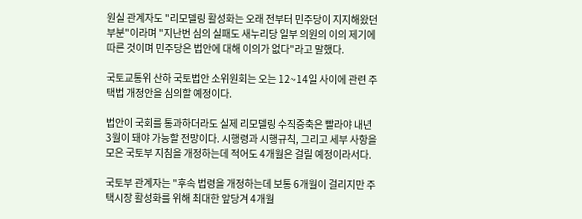원실 관계자도 "리모델링 활성화는 오래 전부터 민주당이 지지해왔던 부분"이라며 "지난번 심의 실패도 새누리당 일부 의원의 이의 제기에 따른 것이며 민주당은 법안에 대해 이의가 없다"라고 말했다.

국토교통위 산하 국토법안 소위원회는 오는 12~14일 사이에 관련 주택법 개정안을 심의할 예정이다.

법안이 국회를 통과하더라도 실제 리모델링 수직증축은 빨라야 내년 3월이 돼야 가능할 전망이다. 시행령과 시행규칙, 그리고 세부 사항을 모은 국토부 지침을 개정하는데 적어도 4개월은 걸릴 예정이라서다.

국토부 관계자는 "후속 법령을 개정하는데 보통 6개월이 걸리지만 주택시장 활성화를 위해 최대한 앞당겨 4개월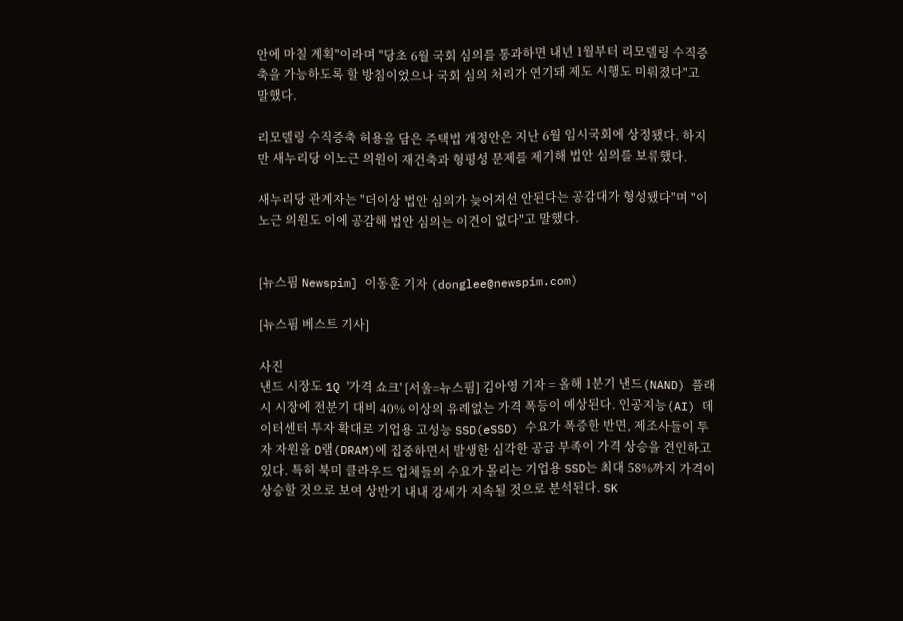안에 마칠 계획"이라며 "당초 6월 국회 심의를 통과하면 내년 1월부터 리모델링 수직증축을 가능하도록 할 방침이었으나 국회 심의 처리가 연기돼 제도 시행도 미뤄졌다"고 말했다.

리모델링 수직증축 허용을 담은 주택법 개정안은 지난 6월 임시국회에 상정됐다. 하지만 새누리당 이노근 의원이 재건축과 형평성 문제를 제기해 법안 심의를 보류했다.

새누리당 관계자는 "더이상 법안 심의가 늦어져선 안된다는 공감대가 형성됐다"며 "이노근 의원도 이에 공감해 법안 심의는 이견이 없다"고 말했다.


[뉴스핌 Newspim] 이동훈 기자 (donglee@newspim.com)

[뉴스핌 베스트 기사]

사진
낸드 시장도 1Q '가격 쇼크' [서울=뉴스핌] 김아영 기자 = 올해 1분기 낸드(NAND) 플래시 시장에 전분기 대비 40% 이상의 유례없는 가격 폭등이 예상된다. 인공지능(AI) 데이터센터 투자 확대로 기업용 고성능 SSD(eSSD) 수요가 폭증한 반면, 제조사들이 투자 자원을 D램(DRAM)에 집중하면서 발생한 심각한 공급 부족이 가격 상승을 견인하고 있다. 특히 북미 클라우드 업체들의 수요가 몰리는 기업용 SSD는 최대 58%까지 가격이 상승할 것으로 보여 상반기 내내 강세가 지속될 것으로 분석된다. SK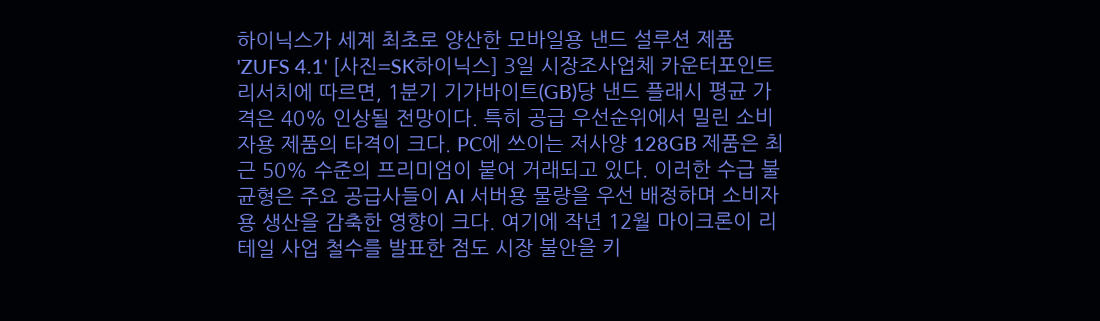하이닉스가 세계 최초로 양산한 모바일용 낸드 설루션 제품 'ZUFS 4.1' [사진=SK하이닉스] 3일 시장조사업체 카운터포인트리서치에 따르면, 1분기 기가바이트(GB)당 낸드 플래시 평균 가격은 40% 인상될 전망이다. 특히 공급 우선순위에서 밀린 소비자용 제품의 타격이 크다. PC에 쓰이는 저사양 128GB 제품은 최근 50% 수준의 프리미엄이 붙어 거래되고 있다. 이러한 수급 불균형은 주요 공급사들이 AI 서버용 물량을 우선 배정하며 소비자용 생산을 감축한 영향이 크다. 여기에 작년 12월 마이크론이 리테일 사업 철수를 발표한 점도 시장 불안을 키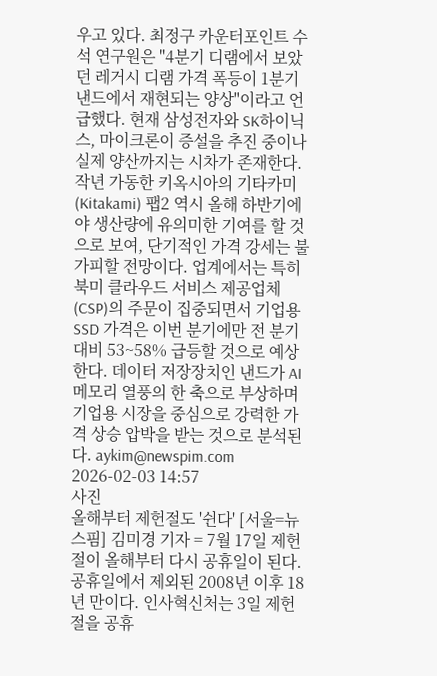우고 있다. 최정구 카운터포인트 수석 연구원은 "4분기 디램에서 보았던 레거시 디램 가격 폭등이 1분기 낸드에서 재현되는 양상"이라고 언급했다. 현재 삼성전자와 SK하이닉스, 마이크론이 증설을 추진 중이나 실제 양산까지는 시차가 존재한다. 작년 가동한 키옥시아의 기타카미(Kitakami) 팹2 역시 올해 하반기에야 생산량에 유의미한 기여를 할 것으로 보여, 단기적인 가격 강세는 불가피할 전망이다. 업계에서는 특히 북미 클라우드 서비스 제공업체(CSP)의 주문이 집중되면서 기업용 SSD 가격은 이번 분기에만 전 분기 대비 53~58% 급등할 것으로 예상한다. 데이터 저장장치인 낸드가 AI 메모리 열풍의 한 축으로 부상하며 기업용 시장을 중심으로 강력한 가격 상승 압박을 받는 것으로 분석된다. aykim@newspim.com 2026-02-03 14:57
사진
올해부터 제헌절도 '쉰다' [서울=뉴스핌] 김미경 기자 = 7월 17일 제헌절이 올해부터 다시 공휴일이 된다. 공휴일에서 제외된 2008년 이후 18년 만이다. 인사혁신처는 3일 제헌절을 공휴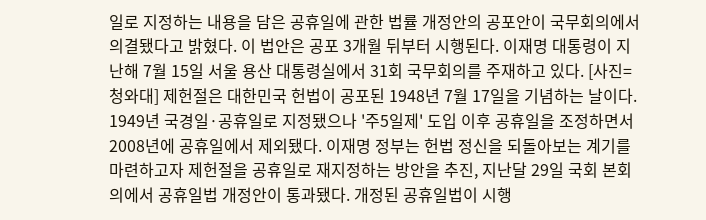일로 지정하는 내용을 담은 공휴일에 관한 법률 개정안의 공포안이 국무회의에서 의결됐다고 밝혔다. 이 법안은 공포 3개월 뒤부터 시행된다. 이재명 대통령이 지난해 7월 15일 서울 용산 대통령실에서 31회 국무회의를 주재하고 있다. [사진=청와대] 제헌절은 대한민국 헌법이 공포된 1948년 7월 17일을 기념하는 날이다. 1949년 국경일·공휴일로 지정됐으나 '주5일제' 도입 이후 공휴일을 조정하면서 2008년에 공휴일에서 제외됐다. 이재명 정부는 헌법 정신을 되돌아보는 계기를 마련하고자 제헌절을 공휴일로 재지정하는 방안을 추진, 지난달 29일 국회 본회의에서 공휴일법 개정안이 통과됐다. 개정된 공휴일법이 시행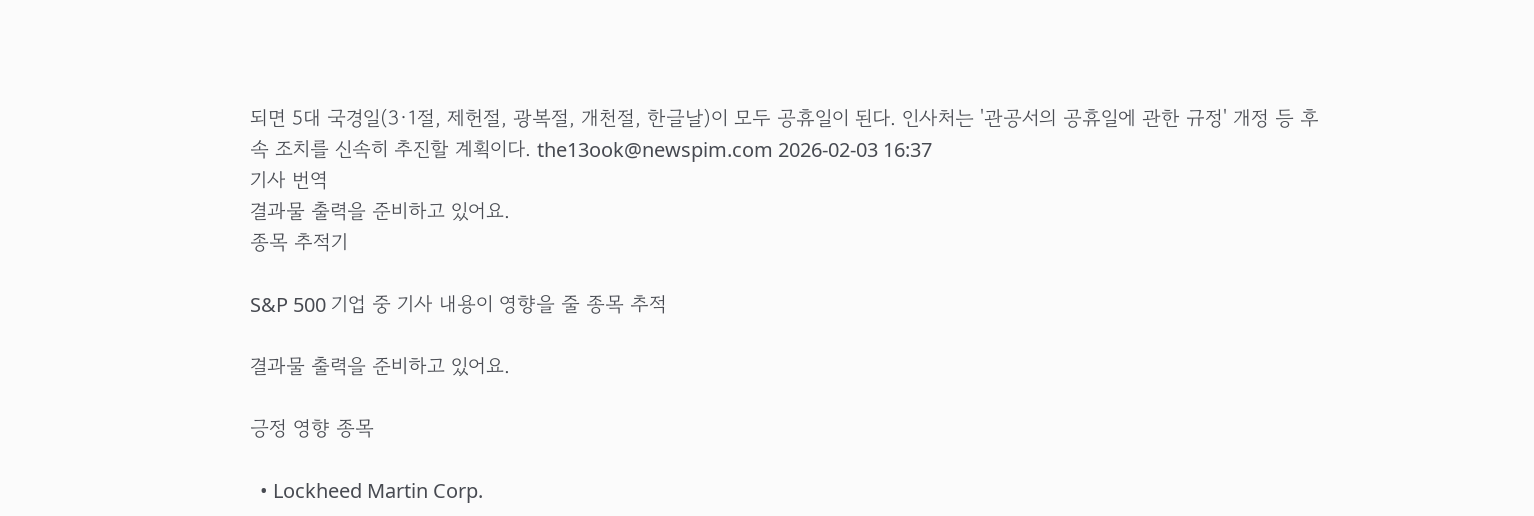되면 5대 국경일(3·1절, 제헌절, 광복절, 개천절, 한글날)이 모두 공휴일이 된다. 인사처는 '관공서의 공휴일에 관한 규정' 개정 등 후속 조치를 신속히 추진할 계획이다. the13ook@newspim.com 2026-02-03 16:37
기사 번역
결과물 출력을 준비하고 있어요.
종목 추적기

S&P 500 기업 중 기사 내용이 영향을 줄 종목 추적

결과물 출력을 준비하고 있어요.

긍정 영향 종목

  • Lockheed Martin Corp.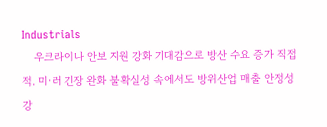Industrials
    우크라이나 안보 지원 강화 기대감으로 방산 수요 증가 직접적. 미·러 긴장 완화 불확실성 속에서도 방위산업 매출 안정성 강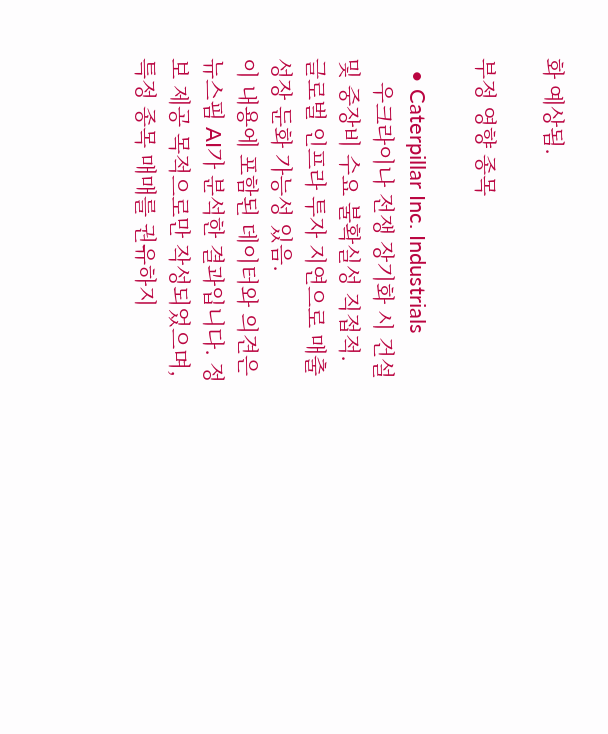화 예상됨.

부정 영향 종목

  • Caterpillar Inc. Industrials
    우크라이나 전쟁 장기화 시 건설 및 중장비 수요 불확실성 직접적. 글로벌 인프라 투자 지연으로 매출 성장 둔화 가능성 있음.
이 내용에 포함된 데이터와 의견은 뉴스핌 AI가 분석한 결과입니다. 정보 제공 목적으로만 작성되었으며, 특정 종목 매매를 권유하지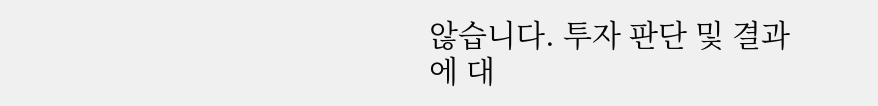않습니다. 투자 판단 및 결과에 대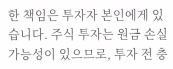한 책임은 투자자 본인에게 있습니다. 주식 투자는 원금 손실 가능성이 있으므로, 투자 전 충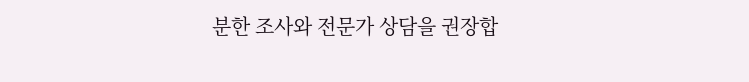분한 조사와 전문가 상담을 권장합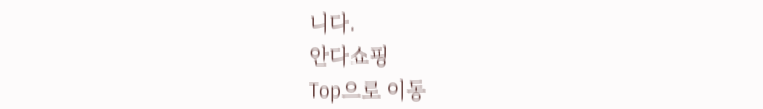니다.
안다쇼핑
Top으로 이동